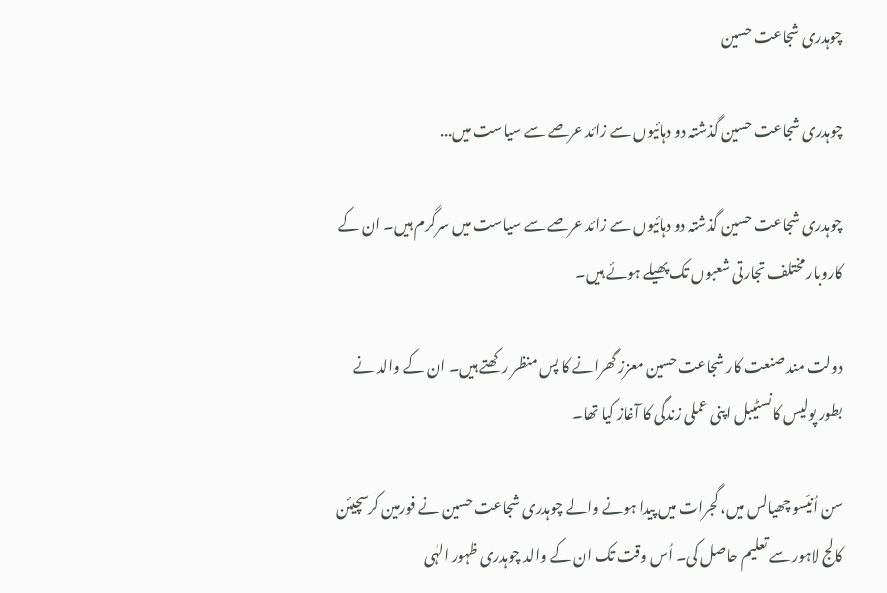چوہدری شجاعت حسین

چوہدری شجاعت حسین گذشتہ دو دہائیوں سے زائد عرصے سے سیاست میں...

چوہدری شجاعت حسین گذشتہ دو دہائیوں سے زائد عرصے سے سیاست میں سرگرم ہیں۔ ان کے کاروبار مختلف تجارتی شعبوں تک پھیلے ہوئے ہیں۔

دولت مند صنعت کار شجاعت حسین معزز گھرانے کا پس منظر رکھتے ہیں۔ ان کے والد نے بطور پولیس کانسٹیبل اپنی عملی زندگی کا آغاز کیا تھا۔

سن اُنیّسو چھیالس میں، گجرات میں پیدا ہونے والے چوہدری شجاعت حسین نے فورمین کرسچیئن کالج لاہور سے تعلیم حاصل کی۔ اُس وقت تک ان کے والد چوہدری ظہور الہٰی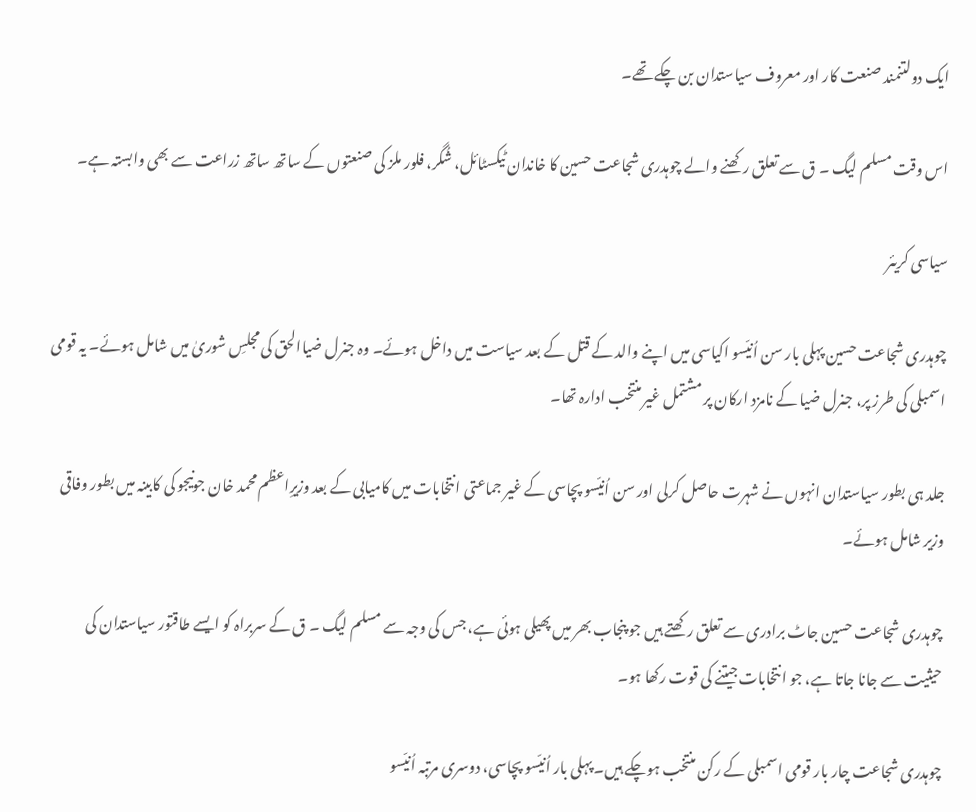ایک دولتنمند صنعت کار اور معروف سیاستدان بن چکے تھے۔

اس وقت مسلم لیگ ۔ ق سے تعلق رکھنے والے چوہدری شجاعت حسین کا خاندان ٹیکسٹائل، شُگر، فلور ملز کی صنعتوں کے ساتھ ساتھ زراعت سے بھی وابستہ ہے۔

سیاسی کریئر

چوہدری شجاعت حسین پہلی بار سن اُنیّسو اکیاسی میں اپنے والد کے قتل کے بعد سیاست میں داخل ہوئے۔ وہ جنرل ضیاالحق کی مجلسِ شوریٰ میں شامل ہوئے۔ یہ قومی اسمبلی کی طرز پر، جنرل ضیا کے نامزد ارکان پر مشتمل غیر منتخب ادارہ تھا۔

جلد ہی بطور سیاستدان انہوں نے شہرت حاصل کرلی اور سن اُنیّسو پچاسی کے غیر جماعتی انتخابات میں کامیابی کے بعد وزیرِاعظم محمد خان جونیجو کی کابینہ میں بطور وفاقی وزیر شامل ہوئے۔

چوہدری شجاعت حسین جاٹ برادری سے تعلق رکھتے ہیں جو پنجاب بھر میں پھیلی ہوئی ہے، جس کی وجہ سے مسلم لیگ ۔ ق کے سربراہ کو ایسے طاقتور سیاستدان کی حیثیت سے جانا جاتا ہے، جو انتخابات جیتنے کی قوت رکھا ہو۔

چوہدری شجاعت چار بار قومی اسمبلی کے رکن منتخب ہوچکے ہیں۔ پہلی بار اُنیّسو پچاسی، دوسری مرتبہ اُنیّسو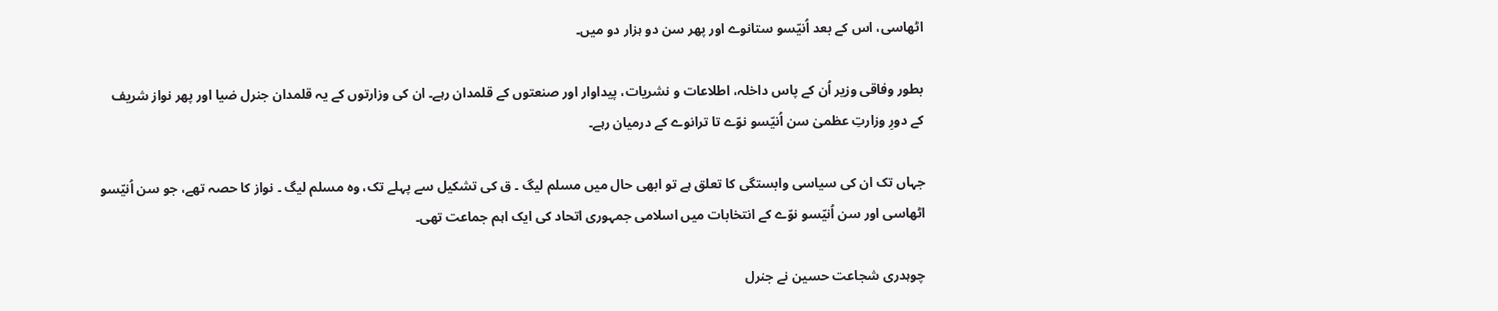اٹھاسی، اس کے بعد اُنیّسو ستانوے اور پھر سن دو ہزار دو میں۔

بطور وفاقی وزیر اُن کے پاس داخلہ، اطلاعات و نشریات، پیداوار اور صنعتوں کے قلمدان رہے۔ ان کی وزارتوں کے یہ قلمدان جنرل ضیا اور پھر نواز شریف کے دورِ وزارتِ عظمیٰ سن اُنیّسو نوّے تا ترانوے کے درمیان رہے۔

جہاں تک ان کی سیاسی وابستگی کا تعلق ہے تو ابھی حال میں مسلم لیگ ۔ ق کی تشکیل سے پہلے تک، وہ مسلم لیگ ۔ نواز کا حصہ تھے، جو سن اُنیّسو اٹھاسی اور سن اُنیّسو نوّے کے انتخابات میں اسلامی جمہوری اتحاد کی ایک اہم جماعت تھی۔

چوہدری شجاعت حسین نے جنرل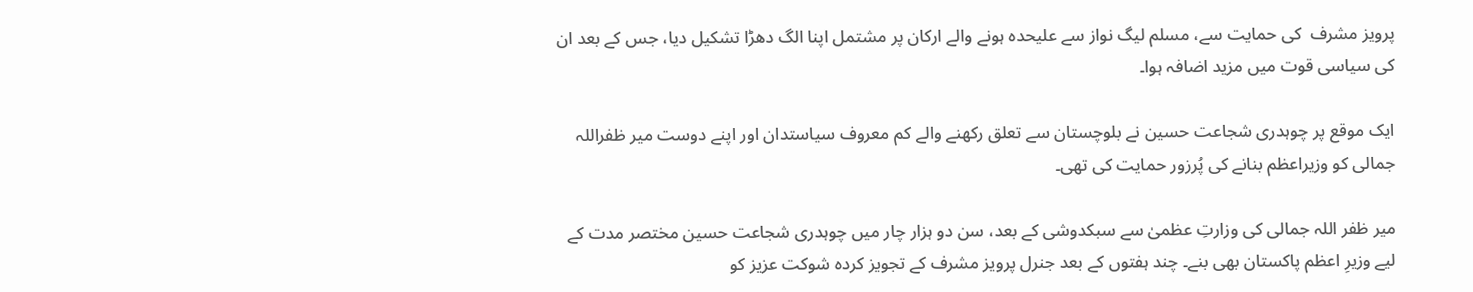پرویز مشرف  کی حمایت سے، مسلم لیگ نواز سے علیحدہ ہونے والے ارکان پر مشتمل اپنا الگ دھڑا تشکیل دیا، جس کے بعد ان کی سیاسی قوت میں مزید اضافہ ہوا۔

ایک موقع پر چوہدری شجاعت حسین نے بلوچستان سے تعلق رکھنے والے کم معروف سیاستدان اور اپنے دوست میر ظفراللہ جمالی کو وزیراعظم بنانے کی پُرزور حمایت کی تھی۔

میر ظفر اللہ جمالی کی وزارتِ عظمیٰ سے سبکدوشی کے بعد، سن دو ہزار چار میں چوہدری شجاعت حسین مختصر مدت کے لیے وزیرِ اعظم پاکستان بھی بنے۔ چند ہفتوں کے بعد جنرل پرویز مشرف کے تجویز کردہ شوکت عزیز کو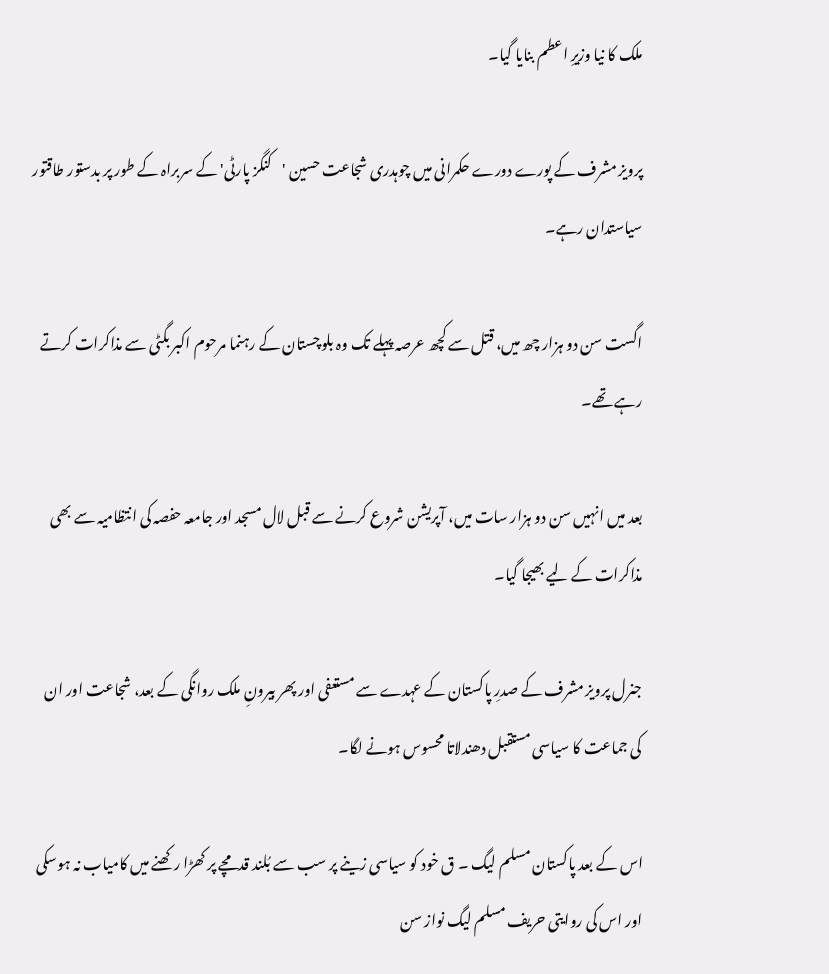ملک کا نیا وزیرِ اعطم بنایا گیا۔

پرویز مشرف کے پورے دورے حکمرانی میں چوہدری شجاعت حسین 'کنگز پارٹی' کے سربراہ کے طور پر بدستور طاقتور سیاستدان رہے۔

اگست سن دو ہزار چھ میں، قتل سے کچھ عرصہ پہلے تک وہ بلوچستان کے رہنما مرحوم اکبر بگٹی سے مذاکرات کرتے رہے تھے۔

بعد میں انہیں سن دو ہزار سات میں، آپریشن شروع کرنے سے قبل لال مسجد اور جامعہ حفصہ کی انتظامیہ سے بھی مذاکرات کے لیے بھیجا گیا۔

جنرل پرویز مشرف کے صدرِ پاکستان کے عہدے سے مستعفی اور پھر بیرونِ ملک روانگی کے بعد، شجاعت اور ان کی جماعت کا سیاسی مستقبل دھندلاتا محسوس ہونے لگا۔

اس کے بعد پاکستان مسلم لیگ ۔ ق خود کو سیاسی زینے پر سب سے بُلند قدمچے پر کھڑا رکھنے میں کامیاب نہ ہوسکی اور اس کی روایتی حریف مسلم لیگ نواز سن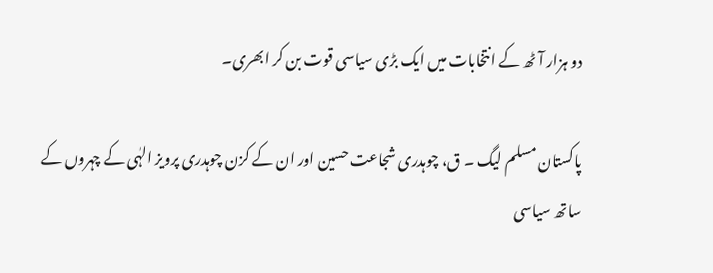دو ہزار آٹھ کے انتخابات میں ایک بڑی سیاسی قوت بن کر ابھری۔

پاکستان مسلم لیگ ۔ ق، چوہدری شجاعت حسین اور ان کے کزن چوہدری پرویز الہٰی کے چہروں کے ساتھ سیاسی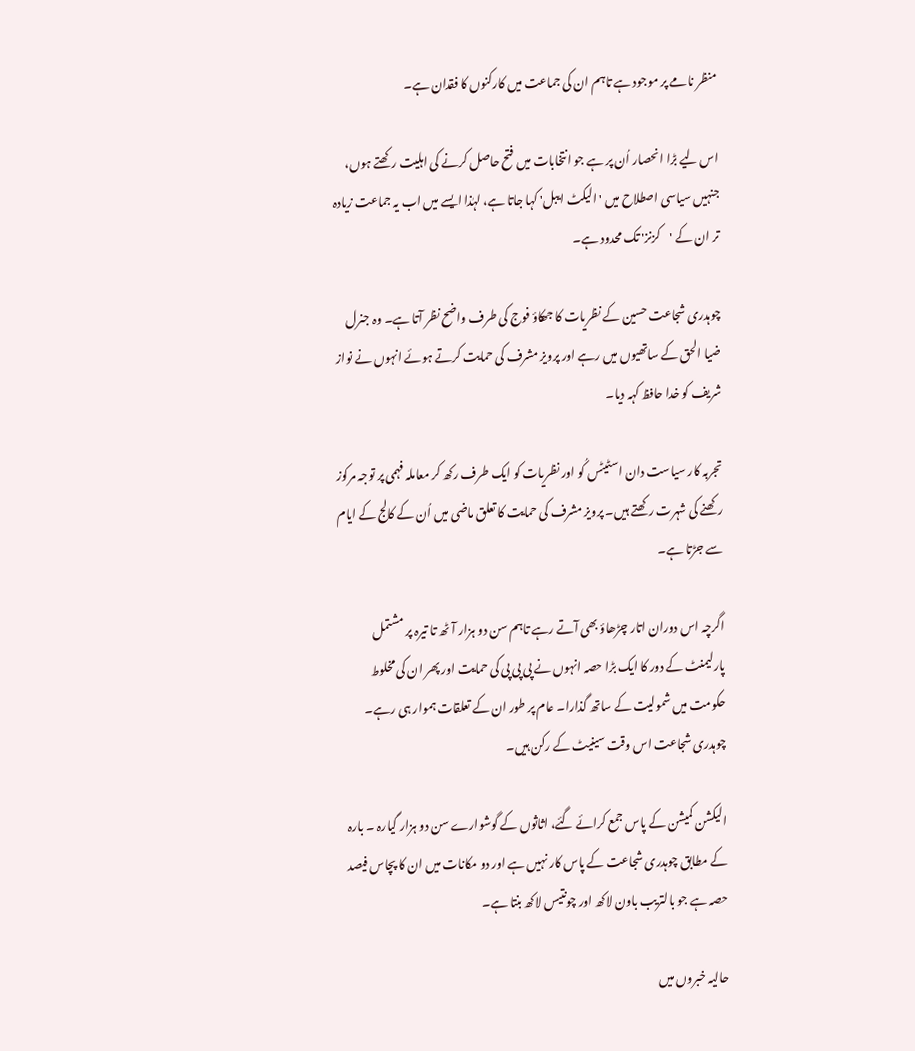منظر نامے پر موجود ہے تاہم ان کی جماعت میں کارکنوں کا فقدان ہے۔

اس لیے بڑا انحصار اُن پر ہے جو انتخابات میں فتح حاصل کرنے کی اہلیت رکھتے ہوں، جنہیں سیاسی اصطلاح میں 'الیکٹ ایبل' کہا جاتا ہے، لہٰذا ایسے میں اب یہ جماعت زیادہ تر ان کے 'کزنز' تک محدود ہے۔

چوہدری شجاعت حسین کے نظریات کا جھکاؤ فوج کی طرف واضح نظر آتا ہے۔ وہ جنرل ضیا الحق کے ساتھیوں میں رہے اور پرویز مشرف کی حمایت کرتے ہوئے انہوں نے نواز شریف کو خدا حافظ کہہ دیا۔

تجربہ کار سیاست دان اسٹیٹس کُو اور نظریات کو ایک طرف رکھ کر معاملہ فہمی پر توجہ مرکوز رکھنے کی شہرت رکھتے ہیں۔ پرویز مشرف کی حمایت کا تعلق ماضی میں اُن کے کالج کے ایام سے جڑتا ہے۔

اگرچہ اس دوران اتار چڑھاؤ بھی آتے رہے تاہم سن دو ہزار آٹھ تا تیرہ پر مشتمل پارلیمنٹ کے دور کا ایک بڑا حصہ انہوں نے پی پی پی کی حمایت اور پھر ان کی مخلوط حکومت میں شمولیت کے ساتھ گذارا۔ عام پر طور ان کے تعلقات ہموار ہی رہے۔ چوہدری شجاعت اس وقت سینیٹ کے رکن ہیں۔

الیکشن کمیشن کے پاس جمع کرائے گئے، اثاثوں کے گوشوارے سن دو ہزار گیارہ ۔ بارہ کے مطابق چوہدری شجاعت کے پاس کار نہیں ہے اور دو مکانات میں ان کا پچاس فیصد حصہ ہے جو بالتریب باون لاکھ اور چونتیس لاکھ بنتا ہے۔

حالیہ خبروں میں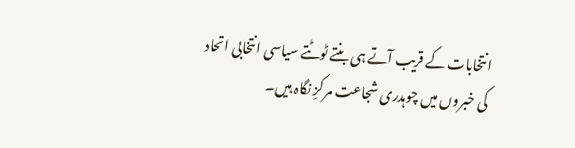انتخابات کے قریب آتے ہی بنتے ٹوٹتے سیاسی انتخابی اتحاد کی خبروں میں چوہدری شجاعت مرکزِ نگاہ ہیں۔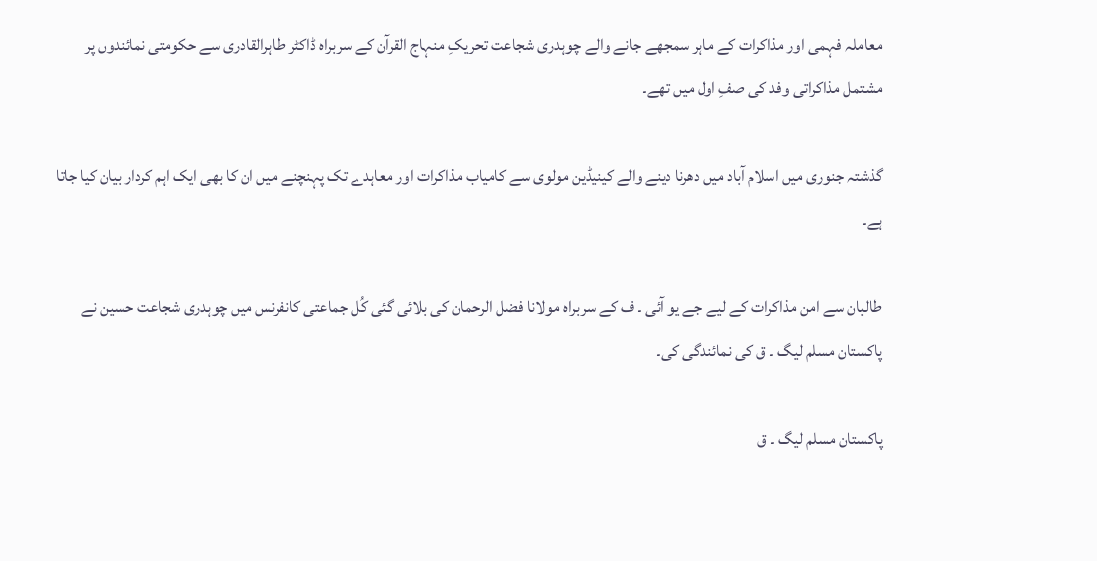معاملہ فہمی اور مذاکرات کے ماہر سمجھے جانے والے چوہدری شجاعت تحریکِ منہاج القرآن کے سربراہ ڈاکٹر طاہرالقادری سے حکومتی نمائندوں پر مشتمل مذاکراتی وفد کی صفِ اول میں تھے۔

گذشتہ جنوری میں اسلام آباد میں دھرنا دینے والے کینیڈین مولوی سے کامیاب مذاکرات اور معاہدے تک پہنچنے میں ان کا بھی ایک اہم کردار بیان کیا جاتا ہے۔

طالبان سے امن مذاکرات کے لیے جے یو آئی ۔ ف کے سربراہ مولانا فضل الرحمان کی بلائی گئی کُل جماعتی کانفرنس میں چوہدری شجاعت حسین نے پاکستان مسلم لیگ ۔ ق کی نمائندگی کی۔

پاکستان مسلم لیگ ۔ ق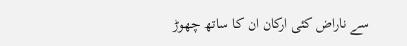سے ناراض کئی ارکان ان کا ساتھ چھوڑ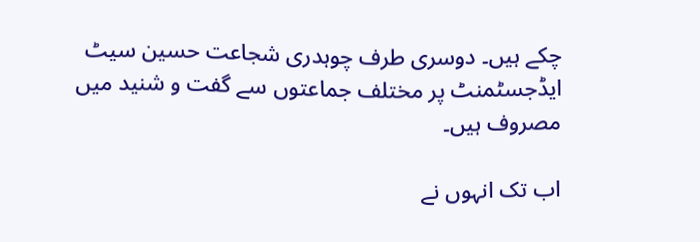چکے ہیں۔ دوسری طرف چوہدری شجاعت حسین سیٹ ایڈجسٹمنٹ پر مختلف جماعتوں سے گفت و شنید میں مصروف ہیں۔

اب تک انہوں نے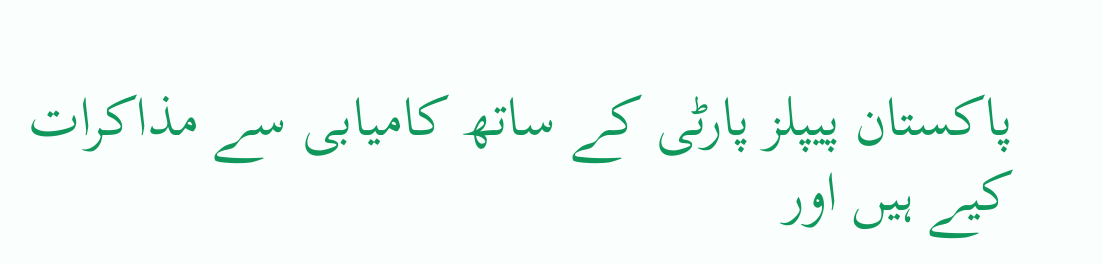پاکستان پیپلز پارٹی کے ساتھ کامیابی سے مذاکرات کیے ہیں اور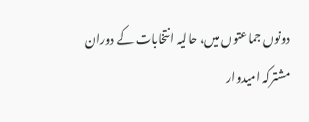دونوں جماعتوں میں، حالیہ انتخابات کے دوران مشترکہ امیدوار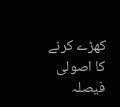کھڑے کرنے کا اصولی فیصلہ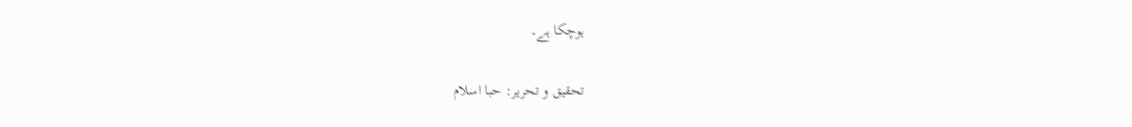ہوچکا ہے۔

تحقیق و تحریر: حبا اسلام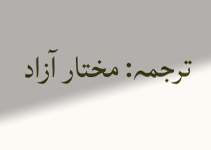ترجمہ: مختار آزاد